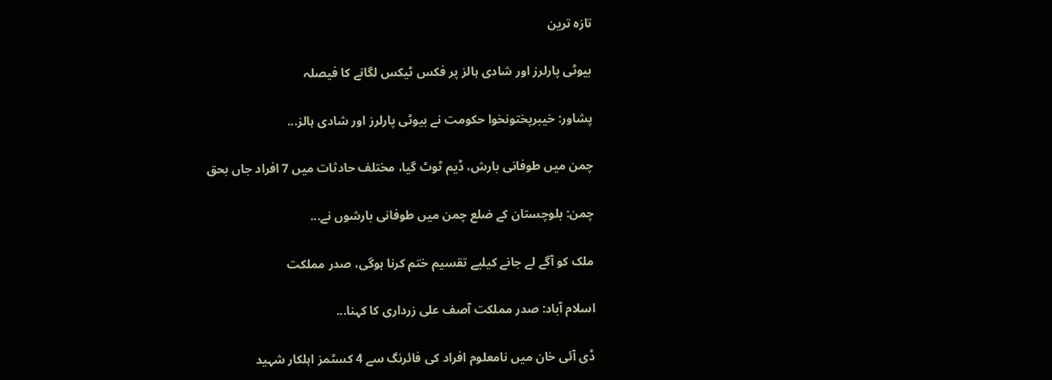تازہ ترین

بیوٹی پارلرز اور شادی ہالز پر فکس ٹیکس لگانے کا فیصلہ

پشاور: خیبرپختونخوا حکومت نے بیوٹی پارلرز اور شادی ہالز...

چمن میں طوفانی بارش، ڈیم ٹوٹ گیا، مختلف حادثات میں 7 افراد جاں بحق

چمن: بلوچستان کے ضلع چمن میں طوفانی بارشوں نے...

ملک کو آگے لے جانے کیلیے تقسیم ختم کرنا ہوگی، صدر مملکت

اسلام آباد: صدر مملکت آصف علی زرداری کا کہنا...

ڈی آئی خان میں نامعلوم افراد کی فائرنگ سے 4 کسٹمز اہلکار شہید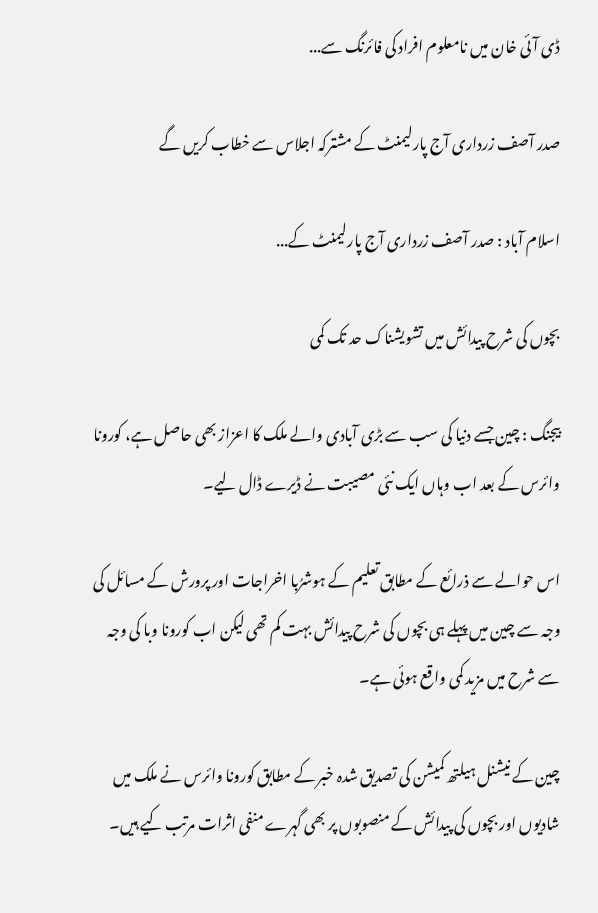ڈی آئی خان میں نامعلوم افراد کی فائرنگ سے...

صدر آصف زرداری آج پارلیمنٹ کے مشترکہ اجلاس سے خطاب کریں گے

اسلام آباد : صدر آصف زرداری آج پارلیمنٹ کے...

بچوں کی شرح پیدائش میں تشویشناک حد تک کمی

بیجنگ : چین جسے دنیا کی سب سے بڑی آبادی والے ملک کا اعزاز بھی حاصل ہے، کورونا وائرس کے بعد اب وہاں ایک نئی مصیبت نے ڈیرے ڈال لیے۔

اس حوالے سے ذرائع کے مطابق تعلیم کے ہوشرُبا اخراجات اور پرورش کے مسائل کی وجہ سے چین میں پہلے ہی بچوں کی شرح پیدائش بہت کم تھی لیکن اب کورونا وبا کی وجہ سے شرح میں مزید کمی واقع ہوئی ہے۔

چین کے نیشنل ہیلتھ کمیشن کی تصدیق شدہ خبر کے مطابق کورونا وائرس نے ملک میں شادیوں اور بچوں کی پیدائش کے منصوبوں پر بھی گہرے منفی اثرات مرتب کیے ہیں۔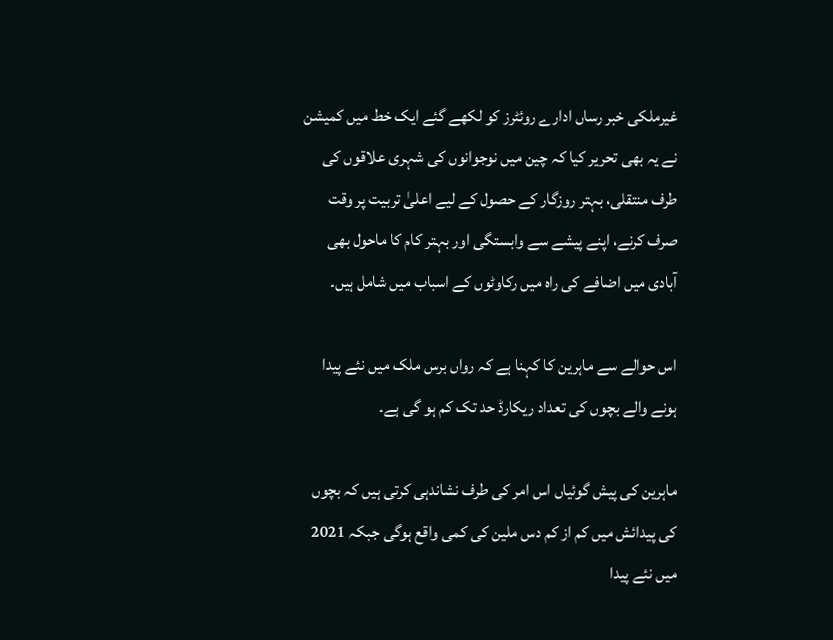غیرملکی خبر رساں ادارے روئٹرز کو لکھے گئے ایک خط میں کمیشن نے یہ بھی تحریر کیا کہ چین میں نوجوانوں کی شہری علاقوں کی طرف منتقلی، بہتر روزگار کے حصول کے لیے اعلیٰ تربیت پر وقت صرف کرنے، اپنے پیشے سے وابستگی اور بہتر کام کا ماحول بھی آبادی میں اضافے کی راہ میں رکاوٹوں کے اسباب میں شامل ہیں۔

اس حوالے سے ماہرین کا کہنا ہے کہ رواں برس ملک میں نئے پیدا ہونے والے بچوں کی تعداد ریکارڈ حد تک کم ہو گی ہے۔

ماہرین کی پیش گوئیاں اس امر کی طرف نشاندہی کرتی ہیں کہ بچوں کی پیدائش میں کم از کم دس ملین کی کمی واقع ہوگی جبکہ 2021 میں نئے پیدا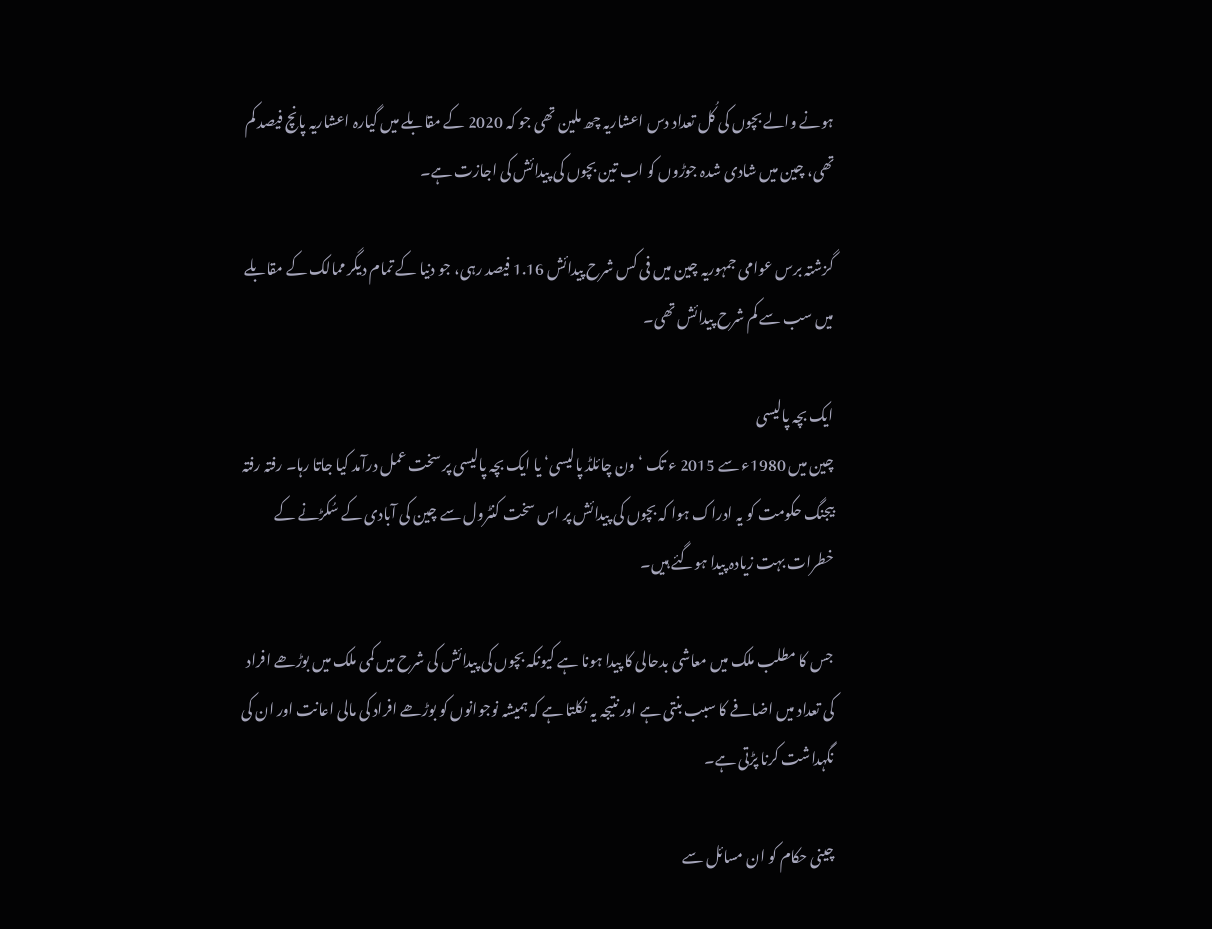ہونے والے بچوں کی کُل تعداد دس اعشاریہ چھ ملین تھی جو کہ 2020 کے مقابلے میں گیارہ اعشاریہ پانچ فیصد کم تھی، چین میں شادی شدہ جوڑوں کو اب تین بچوں کی پیدائش کی اجازت ہے۔

گزشتہ برس عوامی جمہوریہ چین میں فی کس شرح پیدائش 1.16 فیصد رہی، جو دنیا کے تمام دیگر ممالک کے مقابلے میں سب سے کم شرح پیدائش تھی۔

ایک بچہ پالیسی
چین میں 1980ء سے 2015 ء تک ‘ون چائلڈ پالیسی‘ یا ایک بچہ پالیسی پر سخت عمل درآمد کیا جاتا رہا۔ رفتہ رفتہ بیجنگ حکومت کو یہ ادراک ہوا کہ بچوں کی پیدائش پر اس سخت کنٹرول سے چین کی آبادی کے سُکڑنے کے خطرات بہت زیادہ پیدا ہوگئے ہیں۔

جس کا مطلب ملک میں معاشی بدحالی کا پیدا ہونا ہے کیونکہ بچوں کی پیدائش کی شرح میں کمی ملک میں بوڑھے افراد کی تعداد میں اضافے کا سبب بنتی ہے اور نتیجہ یہ نکلتا ہے کہ ہمیشہ نوجوانوں کو بوڑھے افراد کی مالی اعانت اور ان کی نگہداشت کرنا پڑتی ہے۔

چینی حکام کو ان مسائل سے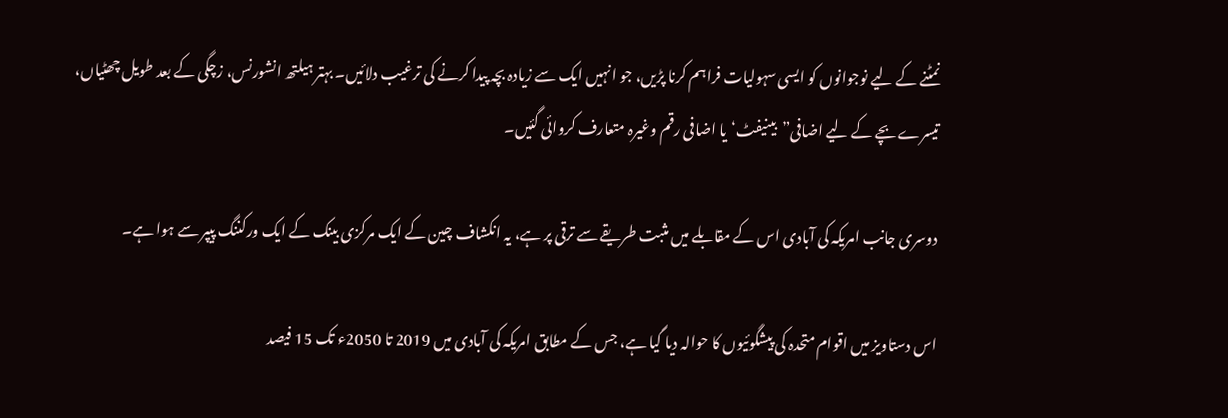نمٹنے کے لیے نوجوانوں کو ایسی سہولیات فراہم کرنا پڑیں، جو انہیں ایک سے زیادہ بچہ پیدا کرنے کی ترغیب دلائیں۔ بہتر ہیلتھ انشورنس، زچگی کے بعد طویل چھٹیاں، تیسرے بچے کے لیے اضافی”بینیفٹ‘یا اضافی رقم وغیرہ متعارف کروائی گئیں۔

دوسری جانب امریکہ کی آبادی اس کے مقابلے میں مثبت طریقے سے ترقی پر ہے، یہ انکشاف چین کے ایک مرکزی بینک کے ایک ورکننگ پیپر سے ہوا ہے۔

اس دستاویز میں اقوام متحدہ کی پیشگوئیوں کا حوالہ دیا گیا ہے، جس کے مطابق امریکہ کی آبادی میں 2019 تا 2050ء تک 15 فیصد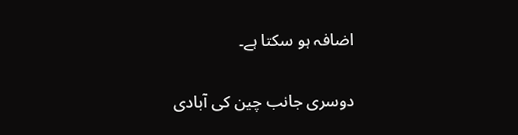اضافہ ہو سکتا ہے۔

دوسری جانب چین کی آبادی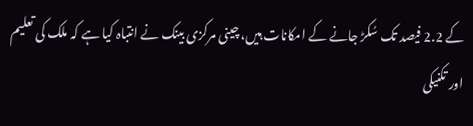کے 2.2 فیصد تک سُکڑ جانے کے امکانات ہیں، چینی مرکزی بینک نے انتباہ کیا ہے کہ ملک کی تعلیم اور تکنیکی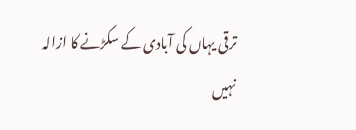ترقی یہاں کی آبادی کے سکڑنے کا ازالہ نہیں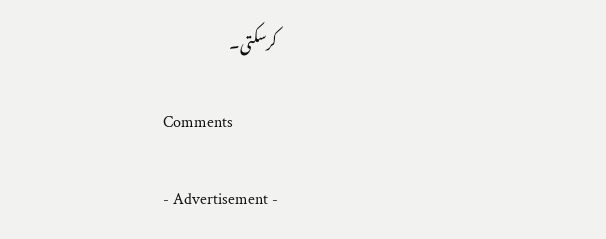کرسکتی۔

Comments

- Advertisement -